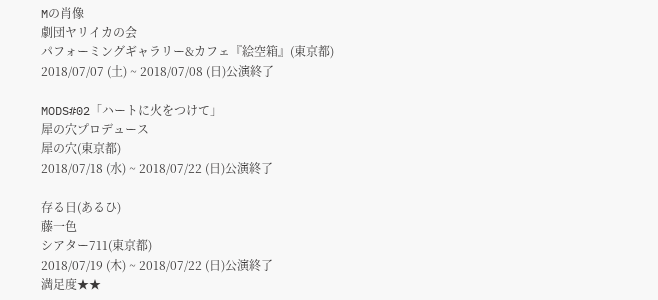Mの肖像
劇団ヤリイカの会
パフォーミングギャラリー&カフェ『絵空箱』(東京都)
2018/07/07 (土) ~ 2018/07/08 (日)公演終了

MODS#02「ハートに火をつけて」
犀の穴プロデュース
犀の穴(東京都)
2018/07/18 (水) ~ 2018/07/22 (日)公演終了

存る日(あるひ)
藤一色
シアター711(東京都)
2018/07/19 (木) ~ 2018/07/22 (日)公演終了
満足度★★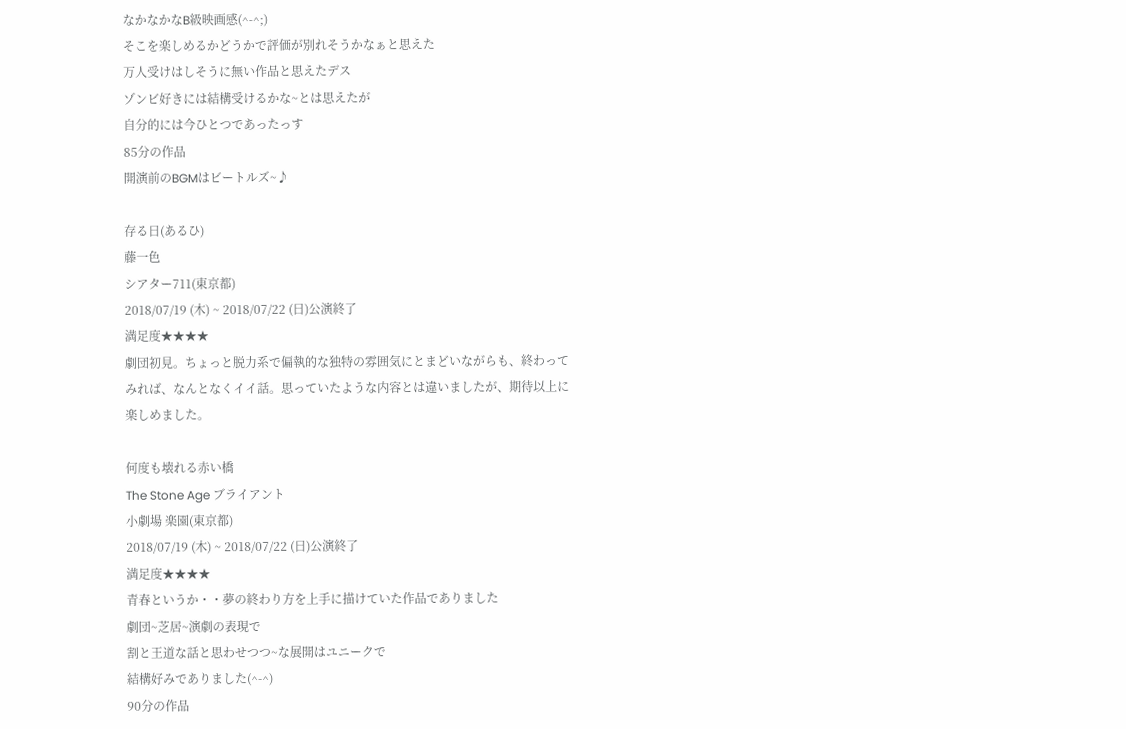なかなかなB級映画感(^-^;)
そこを楽しめるかどうかで評価が別れそうかなぁと思えた
万人受けはしそうに無い作品と思えたデス
ゾンビ好きには結構受けるかな~とは思えたが
自分的には今ひとつであったっす
85分の作品
開演前のBGMはビートルズ~♪

存る日(あるひ)
藤一色
シアター711(東京都)
2018/07/19 (木) ~ 2018/07/22 (日)公演終了
満足度★★★★
劇団初見。ちょっと脱力系で偏執的な独特の雰囲気にとまどいながらも、終わってみれば、なんとなくイイ話。思っていたような内容とは違いましたが、期待以上に楽しめました。

何度も壊れる赤い橋
The Stone Age ブライアント
小劇場 楽園(東京都)
2018/07/19 (木) ~ 2018/07/22 (日)公演終了
満足度★★★★
青春というか・・夢の終わり方を上手に描けていた作品でありました
劇団~芝居~演劇の表現で
割と王道な話と思わせつつ~な展開はユニークで
結構好みでありました(^-^)
90分の作品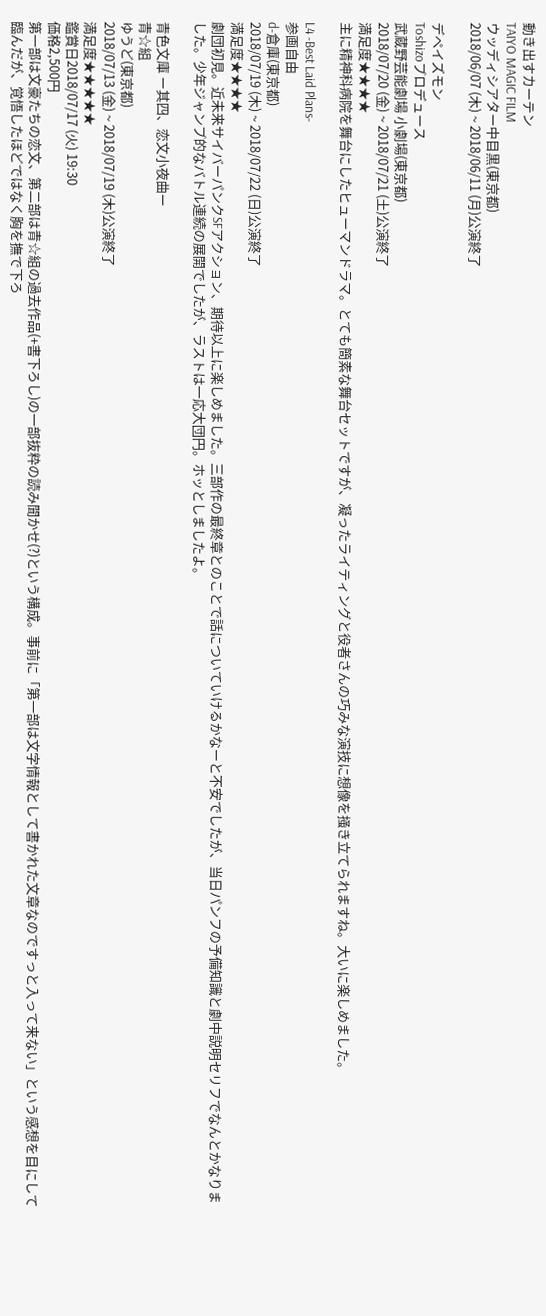動き出すカーテン
TAIYO MAGIC FILM
ウッディシアター中目黒(東京都)
2018/06/07 (木) ~ 2018/06/11 (月)公演終了

デペイズモン
Toshizoプロデュース
武蔵野芸能劇場 小劇場(東京都)
2018/07/20 (金) ~ 2018/07/21 (土)公演終了
満足度★★★★
主に精神科病院を舞台にしたヒューマンドラマ。とても簡素な舞台セットですが、凝ったライティングと役者さんの巧みな演技に想像を掻き立てられますね。大いに楽しめました。

L4 -Best Laid Plans-
参画自由
d-倉庫(東京都)
2018/07/19 (木) ~ 2018/07/22 (日)公演終了
満足度★★★★
劇団初見。近未来サイバーパンクSFアクション、期待以上に楽しめました。三部作の最終章とのことで話についていけるかなーと不安でしたが、当日パンフの予備知識と劇中説明セリフでなんとかなりました。少年ジャンプ的なバトル連続の展開でしたが、ラストは一応大団円。ホッとしましたよ。

青色文庫 ー其四、恋文小夜曲ー
青☆組
ゆうど(東京都)
2018/07/13 (金) ~ 2018/07/19 (木)公演終了
満足度★★★★★
鑑賞日2018/07/17 (火) 19:30
価格2,500円
第一部は文豪たちの恋文、第二部は青☆組の過去作品(+書下ろし)の一部抜粋の読み聞かせ(?)という構成。事前に「第一部は文字情報として書かれた文章なのですっと入って来ない」という感想を目にして臨んだが、覚悟したほどではなく胸を撫で下ろ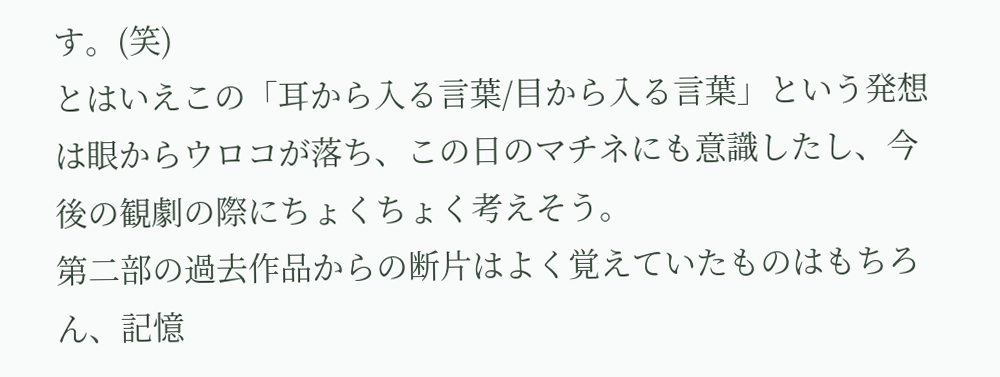す。(笑)
とはいえこの「耳から入る言葉/目から入る言葉」という発想は眼からウロコが落ち、この日のマチネにも意識したし、今後の観劇の際にちょくちょく考えそう。
第二部の過去作品からの断片はよく覚えていたものはもちろん、記憶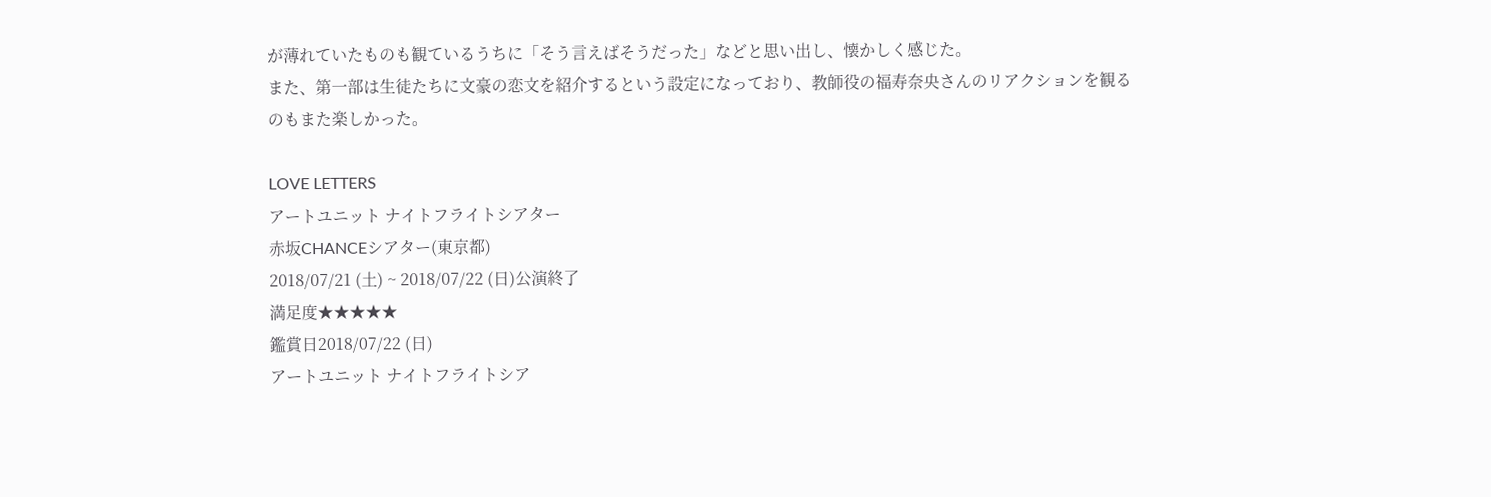が薄れていたものも観ているうちに「そう言えばそうだった」などと思い出し、懐かしく感じた。
また、第一部は生徒たちに文豪の恋文を紹介するという設定になっており、教師役の福寿奈央さんのリアクションを観るのもまた楽しかった。

LOVE LETTERS
アートユニット ナイトフライトシアター
赤坂CHANCEシアター(東京都)
2018/07/21 (土) ~ 2018/07/22 (日)公演終了
満足度★★★★★
鑑賞日2018/07/22 (日)
アートユニット ナイトフライトシア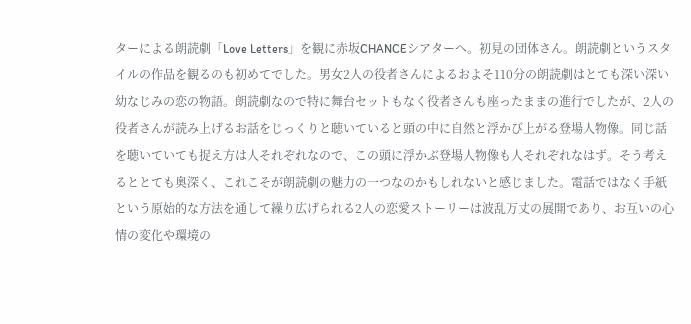ターによる朗読劇「Love Letters」を観に赤坂CHANCEシアターへ。初見の団体さん。朗読劇というスタイルの作品を観るのも初めてでした。男女2人の役者さんによるおよそ110分の朗読劇はとても深い深い幼なじみの恋の物語。朗読劇なので特に舞台セットもなく役者さんも座ったままの進行でしたが、2人の役者さんが読み上げるお話をじっくりと聴いていると頭の中に自然と浮かび上がる登場人物像。同じ話を聴いていても捉え方は人それぞれなので、この頭に浮かぶ登場人物像も人それぞれなはず。そう考えるととても奥深く、これこそが朗読劇の魅力の一つなのかもしれないと感じました。電話ではなく手紙という原始的な方法を通して繰り広げられる2人の恋愛ストーリーは波乱万丈の展開であり、お互いの心情の変化や環境の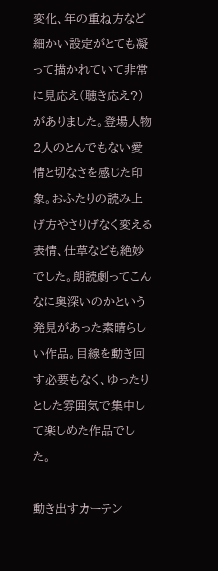変化、年の重ね方など細かい設定がとても凝って描かれていて非常に見応え(聴き応え?)がありました。登場人物2人のとんでもない愛情と切なさを感じた印象。おふたりの読み上げ方やさりげなく変える表情、仕草なども絶妙でした。朗読劇ってこんなに奥深いのかという発見があった素晴らしい作品。目線を動き回す必要もなく、ゆったりとした雰囲気で集中して楽しめた作品でした。

動き出すカーテン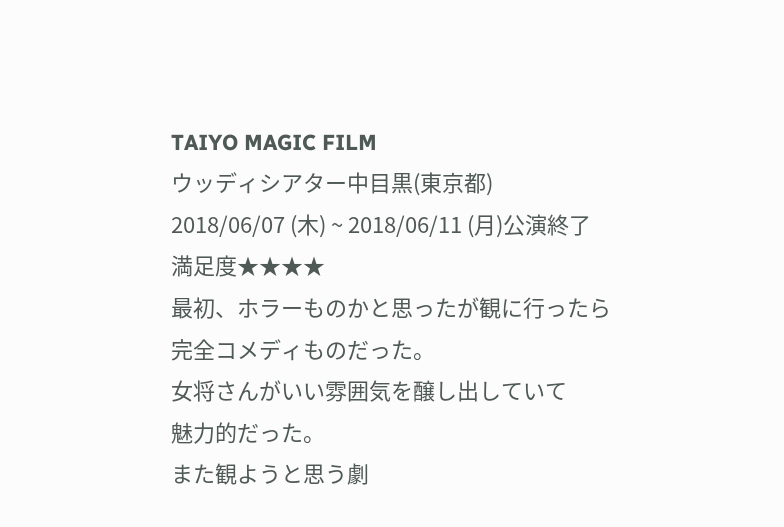TAIYO MAGIC FILM
ウッディシアター中目黒(東京都)
2018/06/07 (木) ~ 2018/06/11 (月)公演終了
満足度★★★★
最初、ホラーものかと思ったが観に行ったら
完全コメディものだった。
女将さんがいい雰囲気を醸し出していて
魅力的だった。
また観ようと思う劇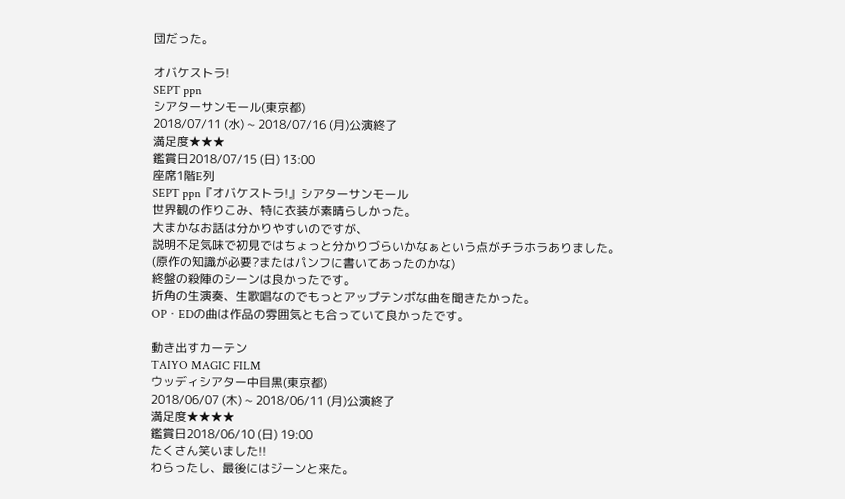団だった。

オバケストラ!
SEPT ppn
シアターサンモール(東京都)
2018/07/11 (水) ~ 2018/07/16 (月)公演終了
満足度★★★
鑑賞日2018/07/15 (日) 13:00
座席1階E列
SEPT ppn『オバケストラ!』シアターサンモール
世界観の作りこみ、特に衣装が素晴らしかった。
大まかなお話は分かりやすいのですが、
説明不足気味で初見ではちょっと分かりづらいかなぁという点がチラホラありました。
(原作の知識が必要?またはパンフに書いてあったのかな)
終盤の殺陣のシーンは良かったです。
折角の生演奏、生歌唱なのでもっとアップテンポな曲を聞きたかった。
OP・EDの曲は作品の雰囲気とも合っていて良かったです。

動き出すカーテン
TAIYO MAGIC FILM
ウッディシアター中目黒(東京都)
2018/06/07 (木) ~ 2018/06/11 (月)公演終了
満足度★★★★
鑑賞日2018/06/10 (日) 19:00
たくさん笑いました!!
わらったし、最後にはジーンと来た。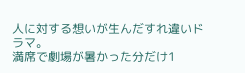人に対する想いが生んだすれ違いドラマ。
満席で劇場が暑かった分だけ1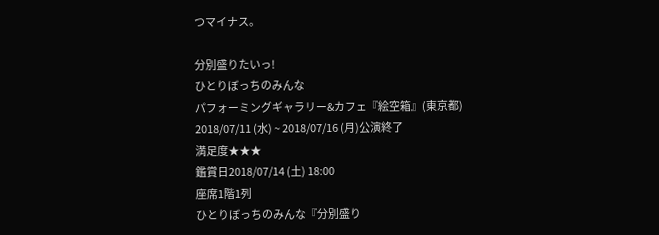つマイナス。

分別盛りたいっ!
ひとりぼっちのみんな
パフォーミングギャラリー&カフェ『絵空箱』(東京都)
2018/07/11 (水) ~ 2018/07/16 (月)公演終了
満足度★★★
鑑賞日2018/07/14 (土) 18:00
座席1階1列
ひとりぼっちのみんな『分別盛り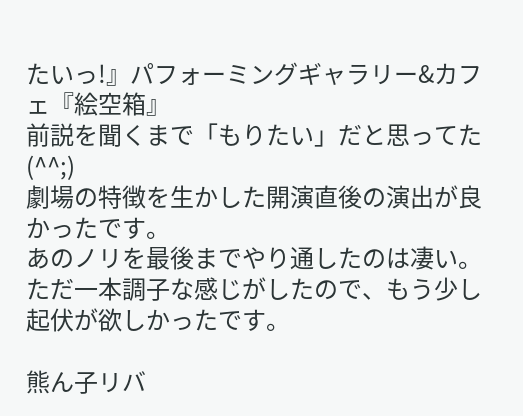たいっ!』パフォーミングギャラリー&カフェ『絵空箱』
前説を聞くまで「もりたい」だと思ってた(^^;)
劇場の特徴を生かした開演直後の演出が良かったです。
あのノリを最後までやり通したのは凄い。
ただ一本調子な感じがしたので、もう少し起伏が欲しかったです。

熊ん子リバ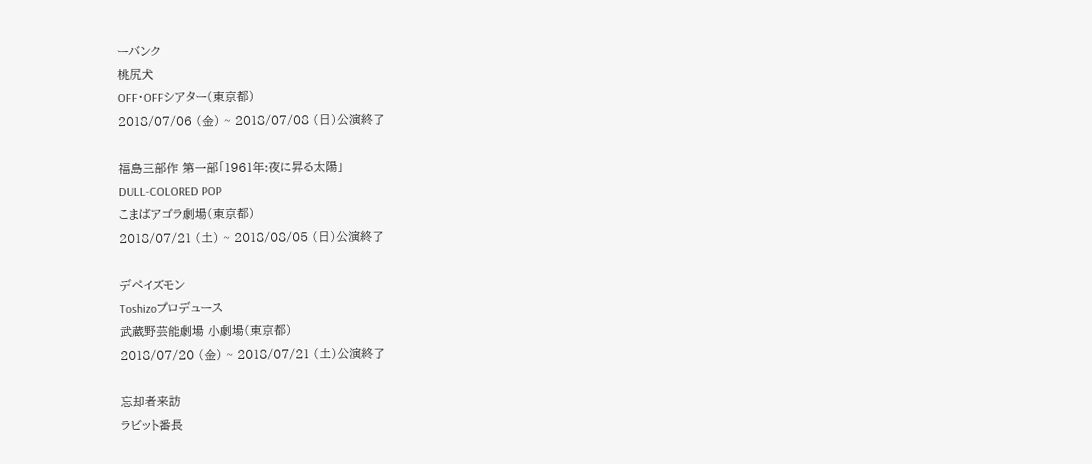ーバンク
桃尻犬
OFF・OFFシアター(東京都)
2018/07/06 (金) ~ 2018/07/08 (日)公演終了

福島三部作 第一部「1961年:夜に昇る太陽」
DULL-COLORED POP
こまばアゴラ劇場(東京都)
2018/07/21 (土) ~ 2018/08/05 (日)公演終了

デペイズモン
Toshizoプロデュース
武蔵野芸能劇場 小劇場(東京都)
2018/07/20 (金) ~ 2018/07/21 (土)公演終了

忘却者来訪
ラビット番長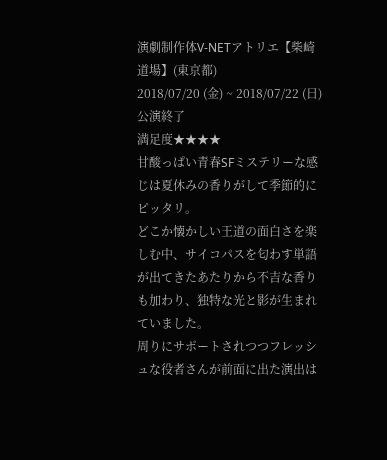演劇制作体V-NETアトリエ【柴崎道場】(東京都)
2018/07/20 (金) ~ 2018/07/22 (日)公演終了
満足度★★★★
甘酸っぱい青春SFミステリーな感じは夏休みの香りがして季節的にピッタリ。
どこか懐かしい王道の面白さを楽しむ中、サイコパスを匂わす単語が出てきたあたりから不吉な香りも加わり、独特な光と影が生まれていました。
周りにサポートされつつフレッシュな役者さんが前面に出た演出は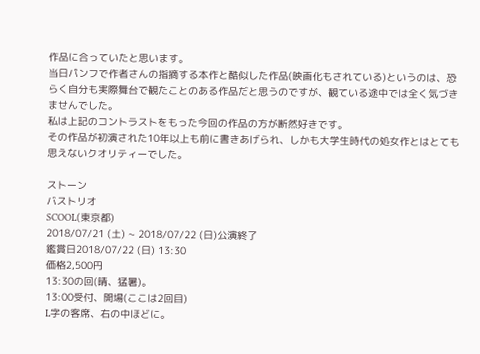作品に合っていたと思います。
当日パンフで作者さんの指摘する本作と酷似した作品(映画化もされている)というのは、恐らく自分も実際舞台で観たことのある作品だと思うのですが、観ている途中では全く気づきませんでした。
私は上記のコントラストをもった今回の作品の方が断然好きです。
その作品が初演された10年以上も前に書きあげられ、しかも大学生時代の処女作とはとても思えないクオリティーでした。

ストーン
バストリオ
SCOOL(東京都)
2018/07/21 (土) ~ 2018/07/22 (日)公演終了
鑑賞日2018/07/22 (日) 13:30
価格2,500円
13:30の回(晴、猛暑)。
13:00受付、開場(ここは2回目)
L字の客席、右の中ほどに。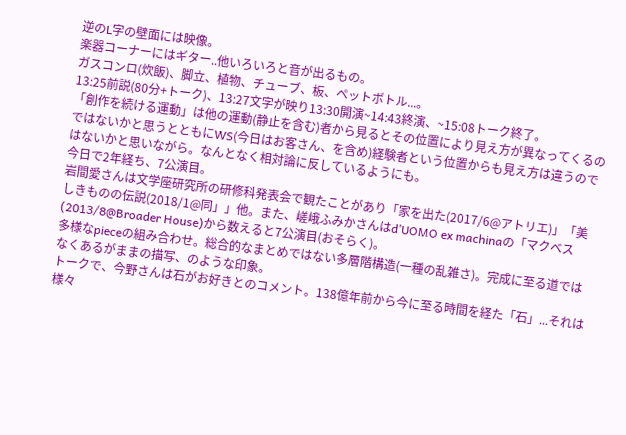逆のL字の壁面には映像。
楽器コーナーにはギター..他いろいろと音が出るもの。
ガスコンロ(炊飯)、脚立、植物、チューブ、板、ペットボトル...。
13:25前説(80分+トーク)、13:27文字が映り13:30開演~14:43終演、~15:08トーク終了。
「創作を続ける運動」は他の運動(静止を含む)者から見るとその位置により見え方が異なってくるのではないかと思うとともにWS(今日はお客さん、を含め)経験者という位置からも見え方は違うのではないかと思いながら。なんとなく相対論に反しているようにも。
今日で2年経ち、7公演目。
岩間愛さんは文学座研究所の研修科発表会で観たことがあり「家を出た(2017/6@アトリエ)」「美しきものの伝説(2018/1@同」」他。また、嵯峨ふみかさんはd’UOMO ex machinaの「マクベス(2013/8@Broader House)から数えると7公演目(おそらく)。
多様なpieceの組み合わせ。総合的なまとめではない多層階構造(一種の乱雑さ)。完成に至る道ではなくあるがままの描写、のような印象。
トークで、今野さんは石がお好きとのコメント。138億年前から今に至る時間を経た「石」...それは様々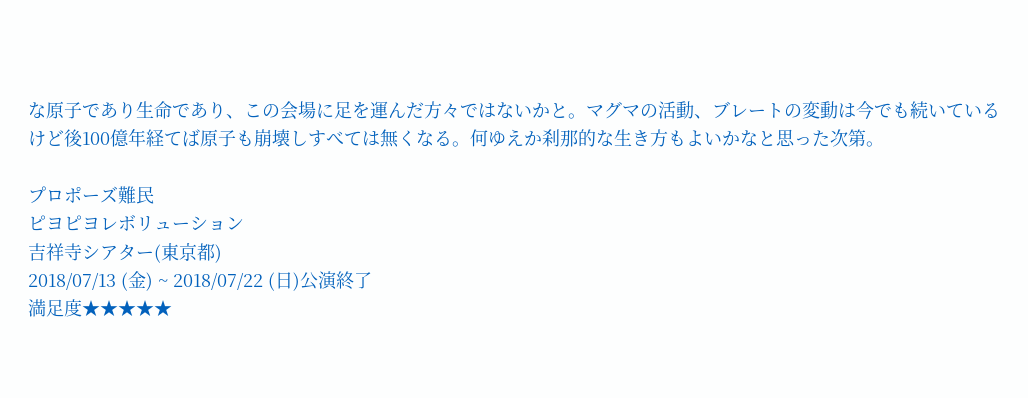な原子であり生命であり、この会場に足を運んだ方々ではないかと。マグマの活動、ブレートの変動は今でも続いているけど後100億年経てば原子も崩壊しすべては無くなる。何ゆえか刹那的な生き方もよいかなと思った次第。

プロポーズ難民
ピヨピヨレボリューション
吉祥寺シアター(東京都)
2018/07/13 (金) ~ 2018/07/22 (日)公演終了
満足度★★★★★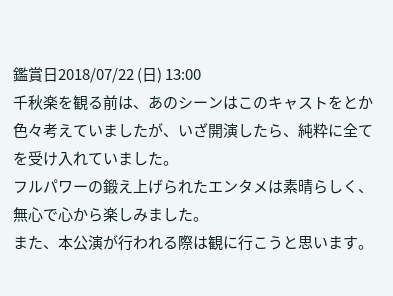鑑賞日2018/07/22 (日) 13:00
千秋楽を観る前は、あのシーンはこのキャストをとか色々考えていましたが、いざ開演したら、純粋に全てを受け入れていました。
フルパワーの鍛え上げられたエンタメは素晴らしく、無心で心から楽しみました。
また、本公演が行われる際は観に行こうと思います。